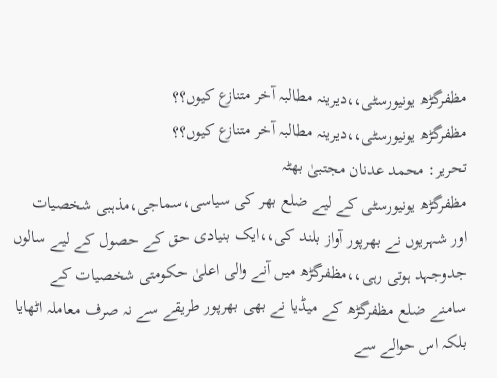مظفرگڑھ یونیورسٹی،،دیرینہ مطالبہ آخر متنازع کیوں؟؟
مظفرگڑھ یونیورسٹی،،دیرینہ مطالبہ آخر متنازع کیوں؟؟
تحریر: محمد عدنان مجتبیٰ بھٹہ
مظفرگڑھ یونیورسٹی کے لیے ضلع بھر کی سیاسی،سماجی،مذہبی شخصیات اور شہریوں نے بھرپور آواز بلند کی،،ایک بنیادی حق کے حصول کے لیے سالوں جدوجہد ہوتی رہی،،مظفرگڑھ میں آنے والی اعلیٰ حکومتی شخصیات کے سامنے ضلع مظفرگڑھ کے میڈیا نے بھی بھرپور طریقے سے نہ صرف معاملہ اٹھایا بلکہ اس حوالے سے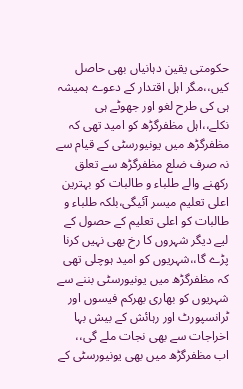حکومتی یقین دہانیاں بھی حاصل کیں،،مگر اہل اقتدار کے دعوے ہمیشہ ہی کی طرح لغو اور جھوٹے ہی نکلے،،اہل مظفرگڑھ کو امید تھی کہ مظفرگڑھ میں یونیورسٹی کے قیام سے نہ صرف ضلع مظفرگڑھ سے تعلق رکھنے والے طلباء و طالبات کو بہترین اعلی تعلیم میسر آئیگی،بلکہ طلباء و طالبات کو اعلی تعلیم کے حصول کے لیے دیگر شہروں کا رخ بھی نہیں کرنا پڑے گا،،شہریوں کو امید ہوچلی تھی کہ مظفرگڑھ میں یونیورسٹی بننے سے شہریوں کو بھاری بھرکم فیسوں اور ٹرانسپورٹ اور رہائش کے بیش بہا اخراجات سے بھی نجات ملے گی،،
اب مظفرگڑھ میں بھی یونیورسٹی کے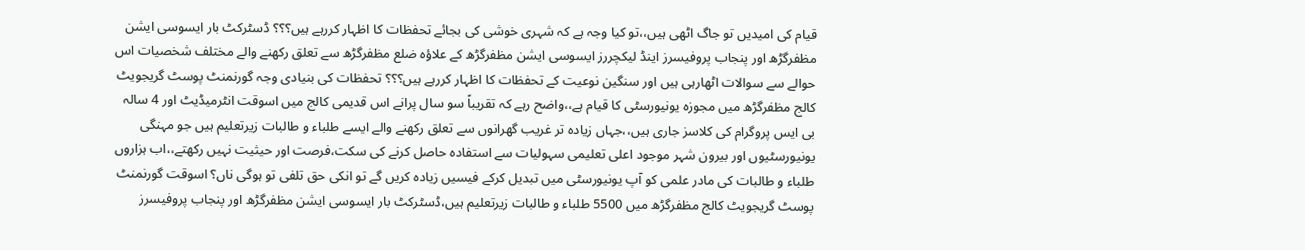قیام کی امیدیں تو جاگ اٹھی ہیں،،تو کیا وجہ ہے کہ شہری خوشی کی بجائے تحفظات کا اظہار کررہے ہیں؟؟؟ ڈسٹرکٹ بار ایسوسی ایشن مظفرگڑھ اور پنجاب پروفیسرز اینڈ لیکچررز ایسوسی ایشن مظفرگڑھ کے علاؤہ ضلع مظفرگڑھ سے تعلق رکھنے والے مختلف شخصیات اس حوالے سے سوالات اٹھارہی ہیں اور سنگین نوعیت کے تحفظات کا اظہار کررہے ہیں؟؟؟ تحفظات کی بنیادی وجہ گورنمنٹ پوسٹ گریجویٹ کالج مظفرگڑھ میں مجوزہ یونیورسٹی کا قیام ہے،،واضح رہے کہ تقریباً سو سال پرانے اس قدیمی کالج میں اسوقت انٹرمیڈیٹ اور 4 سالہ بی ایس پروگرام کی کلاسز جاری ہیں،،جہاں زیادہ تر غریب گھرانوں سے تعلق رکھنے والے ایسے طلباء و طالبات زیرتعلیم ہیں جو مہنگی یونیورسٹیوں اور بیرون شہر موجود اعلی تعلیمی سہولیات سے استفادہ حاصل کرنے کی سکت،فرصت اور حیثیت نہیں رکھتے،،اب ہزاروں طلباء و طالبات کی مادر علمی کو آپ یونیورسٹی میں تبدیل کرکے فیسیں زیادہ کریں گے تو انکی حق تلفی تو ہوگی ناں؟ اسوقت گورنمنٹ پوسٹ گریجویٹ کالج مظفرگڑھ میں 5500 طلباء و طالبات زیرتعلیم ہیں،ڈسٹرکٹ بار ایسوسی ایشن مظفرگڑھ اور پنجاب پروفیسرز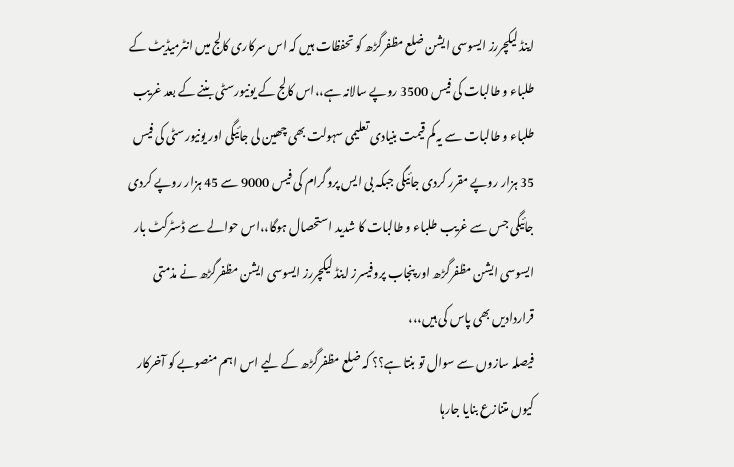اینڈ لیکچررز ایسوسی ایشن ضلع مظفرگڑھ کو تحفظات ہیں کہ اس سرکاری کالج میں انٹرمیڈیٹ کے طلباء و طالبات کی فیس 3500 روپے سالانہ ہے،،اس کالج کے یونیورسٹی بننے کے بعد غریب طلباء و طالبات سے یہ کم قیمت بنیادی تعلیمی سہولت بھی چھین لی جائیگی اور یونیورسٹی کی فیس 35 ہزار روپے مقرر کردی جائیگی جبکہ بی ایس پروگرام کی فیس 9000 سے 45 ہزار روپے کردی جائیگی جس سے غریب طلباء و طالبات کا شدید استحصال ہوگا،،اس حوالے سے ڈسٹرکٹ بار ایسوسی ایشن مظفرگڑھ اور پنجاب پروفیسرز اینڈ لیکچررز ایسوسی ایشن مظفرگڑھ نے مذمتی قراردادیں بھی پاس کی ہیں،،،
فیصلہ سازوں سے سوال تو بنتا ہے؟؟ کہ ضلع مظفرگڑھ کے لیے اس اہم منصوبے کو آخرکار کیوں متنازع بنایا جارہا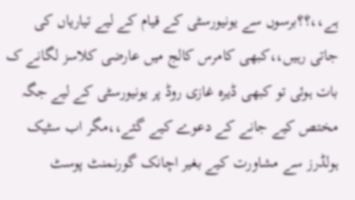ہے،،؟؟برسوں سے یونیورسٹی کے قیام کے لیے تیاریاں کی جاتی رہیں،،کبھی کامرس کالج میں عارضی کلاسز لگانے ک بات ہوئی تو کبھی ڈیرہ غازی روڈ پر یونیورسٹی کے لیے جگہ مختص کیے جانے کے دعوے کیے گئے،،مگر اب سٹیک ہولڈرز سے مشاورت کیے بغیر اچانک گورنمنٹ پوسٹ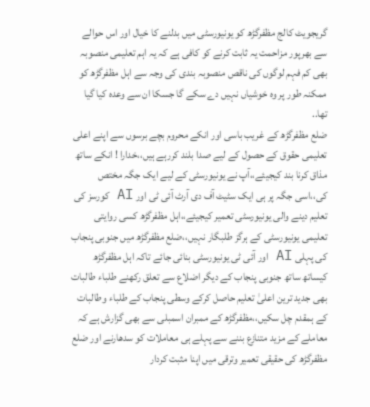گریجویٹ کالج مظفرگڑھ کو یونیورسٹی میں بدلنے کا خیال اور اس حوالے سے بھرپور مزاحمت یہ ثابت کرنے کو کافی ہے کہ یہ اہم تعلیمی منصوبہ بھی کم فہم لوگوں کی ناقص منصوبہ بندی کی وجہ سے اہل مظفرگڑھ کو ممکنہ طور پر وہ خوشیاں نہیں دے سکے گا جسکا ان سے وعدہ کیا گیا تھا..
ضلع مظفرگڑھ کے غریب باسی اور انکے محروم بچے برسوں سے اپنے اعلی تعلیمی حقوق کے حصول کے لیے صدا بلند کررہے ہیں،،خدارا ! انکے ساتھ مذاق کرنا بند کیجیئے،،آپ نے یونیورسٹی کے لیے ایک جگہ مختص کی،،اسی جگہ پر ہی ایک سٹیٹ آف دی آرٹ آئی ٹی اور AI کورسز کی تعلیم دینے والی یونیورسٹی تعمیر کیجیئے،،اہل مظفرگڑھ کسی روایتی تعلیمی یونیورسٹی کے ہرگز طلبگار نہیں،،ضلع مظفرگڑھ میں جنوبی پنجاب کی پہلی AI اور آئی ٹی یونیورسٹی بنائی جائے تاکہ اہل مظفرگڑھ کیساتھ ساتھ جنوبی پنجاب کے دیگر اضلاع سے تعلق رکھنے طلباء طالبات بھی جدید ترین اعلیٰ تعلیم حاصل کرکے وسطی پنجاب کے طلباء وطالبات کے ہمقدم چل سکیں،،مظفرگڑھ کے ممبران اسمبلی سے بھی گزارش ہے کہ معاملے کے مزید متنازع بننے سے پہلے ہی معاملات کو سدھارنے اور ضلع مظفرگڑھ کی حقیقی تعمیر وترقی میں اپنا مثبت کردار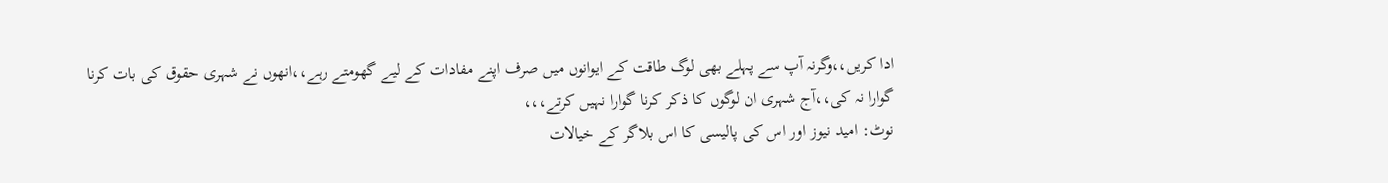ادا کریں،،وگرنہ آپ سے پہلے بھی لوگ طاقت کے ایوانوں میں صرف اپنے مفادات کے لیے گھومتے رہے،،انھوں نے شہری حقوق کی بات کرنا گوارا نہ کی،،آج شہری ان لوگوں کا ذکر کرنا گوارا نہیں کرتے،،،
نوٹ: امید نیوز اور اس کی پالیسی کا اس بلاگر کے خیالات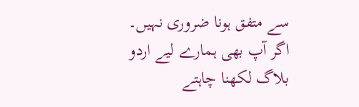سے متفق ہونا ضروری نہیں۔
اگر آپ بھی ہمارے لیے اردو بلاگ لکھنا چاہتے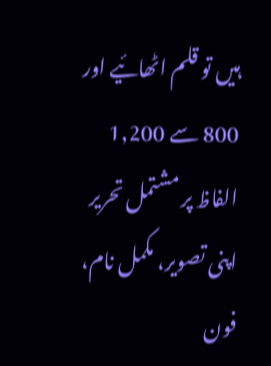ہیں تو قلم اٹھائیے اور 800 سے 1,200 الفاظ پر مشتمل تحریر اپنی تصویر، مکمل نام، فون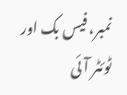نمبر، فیس بک اور ٹوئٹر آئی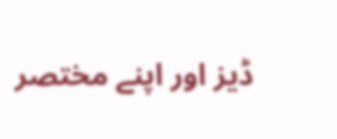ڈیز اور اپنے مختصر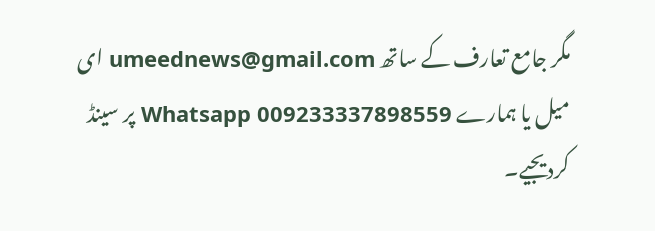مگر جامع تعارف کے ساتھ umeednews@gmail.com ای میل یا ہمارے Whatsapp 009233337898559 پر سینڈ کردیجیے۔